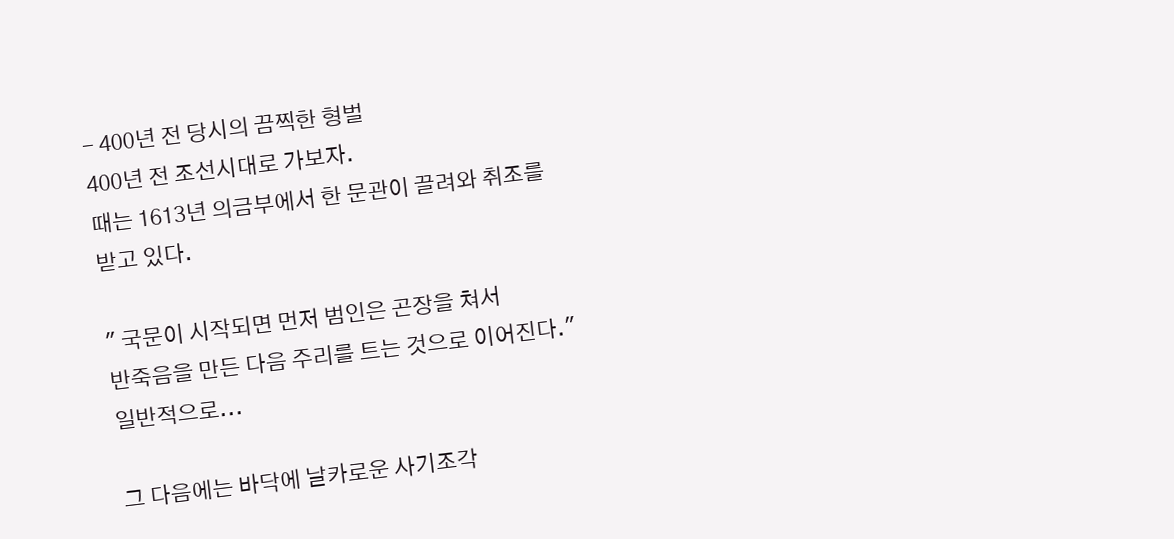- 400년 전 당시의 끔찍한 형벌
400년 전 조선시대로 가보자.
때는 1613년 의금부에서 한 문관이 끌려와 취조를 받고 있다.

" 국문이 시작되면 먼저 범인은 곤장을 쳐서
반죽음을 만든 다음 주리를 트는 것으로 이어진다."
일반적으로...

그 다음에는 바닥에 날카로운 사기조각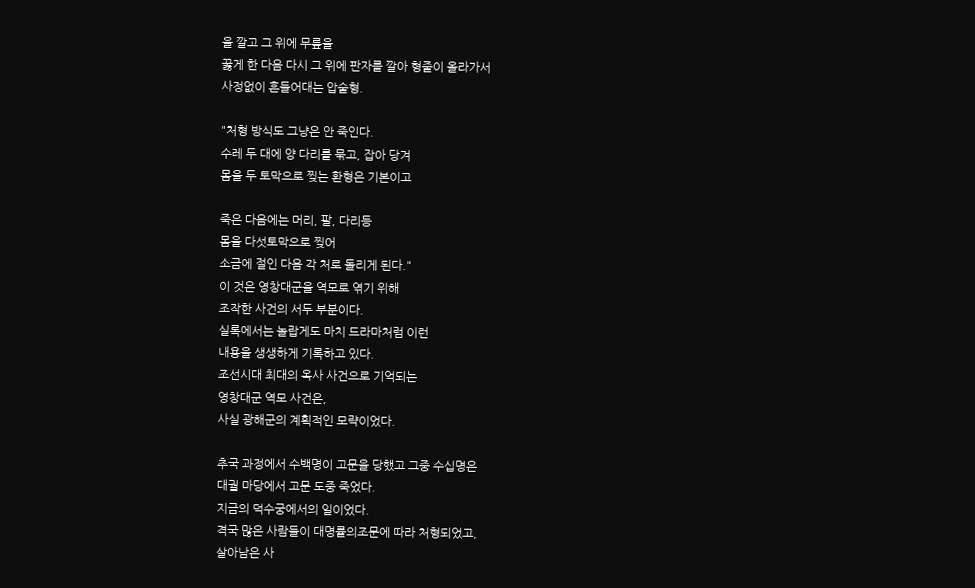을 깔고 그 위에 무릎을
꿇게 한 다음 다시 그 위에 판자를 깔아 형줄이 올라가서
사정없이 흔들어대는 압술형.

"처형 방식도 그냥은 안 죽인다.
수레 두 대에 양 다리를 묶고, 잡아 당겨
몸을 두 토막으로 찢는 환형은 기본이고

죽은 다음에는 머리, 팔, 다리등
몸을 다섯토막으로 찢어
소금에 절인 다음 각 처로 돌리게 된다."
이 것은 영창대군을 역모로 엮기 위해
조작한 사건의 서두 부분이다.
실록에서는 놀랍게도 마치 드라마처럼 이런
내용을 생생하게 기록하고 있다.
조선시대 최대의 옥사 사건으로 기억되는
영창대군 역모 사건은,
사실 광해군의 계획적인 모략이었다.

추국 과정에서 수백명이 고문을 당했고 그중 수십명은
대궐 마당에서 고문 도중 죽었다.
지금의 덕수궁에서의 일이었다.
격국 많은 사람들이 대명률의조문에 따라 처형되었고,
살아남은 사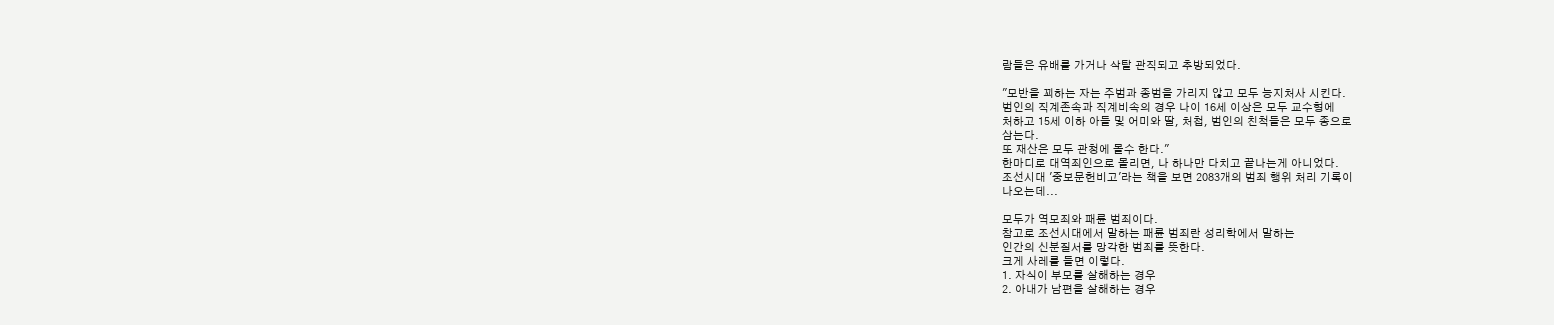람들은 유배를 가거나 삭탈 관직되고 추방되었다.

"모반을 꾀하는 자는 주범과 종범을 가리지 않고 모두 능지처사 시킨다.
범인의 직계존속과 직계비속의 경우 나이 16세 이상은 모두 교수형에
처하고 15세 이하 아들 및 어미와 딸, 처첩, 범인의 친척들은 모두 종으로
삼는다.
또 재산은 모두 관청에 몰수 한다."
한마디로 대역죄인으로 몰리면, 나 하나만 다치고 끝나는게 아니었다.
조선시대 '중보문헌비고'라는 책을 보면 2083개의 범죄 행위 처리 기록이
나오는데...

모두가 역모죄와 패륜 범죄이다.
참고로 조선시대에서 말하는 패륜 범죄란 성리학에서 말하는
인간의 신분질서를 망각한 범죄를 뜻한다.
크게 사레를 들면 이렇다.
1. 자식이 부모를 살해하는 경우
2. 아내가 남편을 살해하는 경우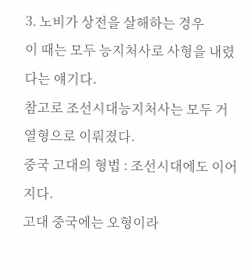3. 노비가 상전을 살해하는 경우
이 때는 모두 능지처사로 사형을 내렸다는 얘기다.
참고로 조선시대능지처사는 모두 거열형으로 이뤄졌다.
중국 고대의 형법 : 조선시대에도 이어지다.
고대 중국에는 오형이라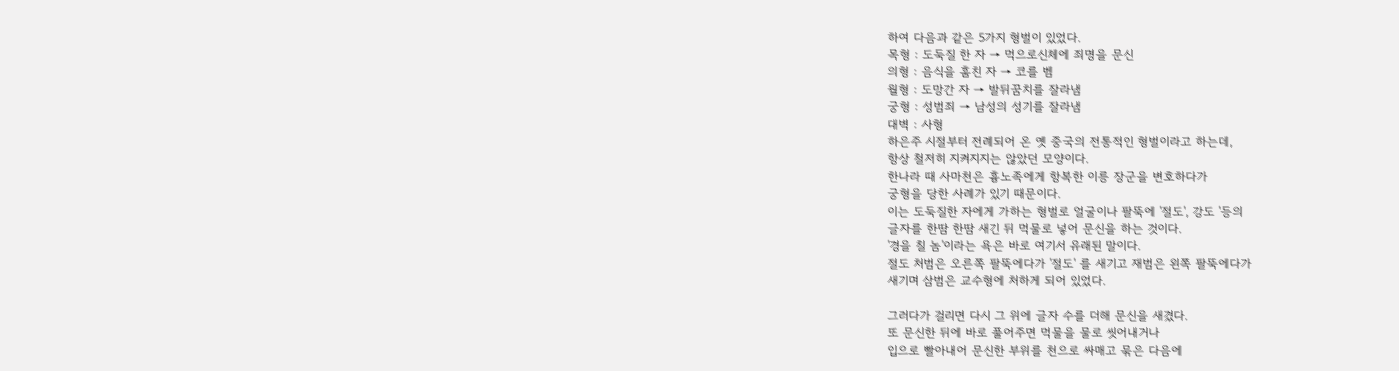하여 다음과 같은 5가지 형벌이 있었다.
목형 : 도둑질 한 자 → 먹으로신체에 죄명을 문신
의형 : 음식을 훔친 자 → 코를 벰
월형 : 도망간 자 → 발뒤꿈치를 잘라냄
궁형 : 성범죄 → 남성의 성기를 잘라냄
대벽 : 사형
하은주 시절부터 전례되어 온 옛 중국의 전통적인 형벌이라고 하는데,
항상 철저히 지켜지지는 않았던 모양이다.
한나라 때 사마천은 흉노족에게 항복한 이릉 장군을 변호하다가
궁형을 당한 사례가 있기 때문이다.
이는 도둑질한 자에게 가하는 형벌로 얼굴이나 팔뚝에 '절도', 강도 '등의
글자를 한땀 한땀 새긴 뒤 먹물로 넣어 문신을 하는 것이다.
'경을 칠 놈'이라는 욕은 바로 여기서 유래된 말이다.
절도 처범은 오른쪽 팔뚝에다가 '절도' 를 새기고 재범은 왼쪽 팔뚝에다가
새기며 삼범은 교수형에 처하게 되어 있었다.

그러다가 걸리면 다시 그 위에 글자 수를 더해 문신을 새겼다.
또 문신한 뒤에 바로 풀어주면 먹물을 물로 씻어내거나
입으로 빨아내어 문신한 부위를 천으로 싸매고 묶은 다음에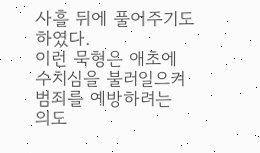사흘 뒤에 풀어주기도 하였다.
이런 묵형은 애초에 수치심을 불러일으켜 범죄를 예방하려는
의도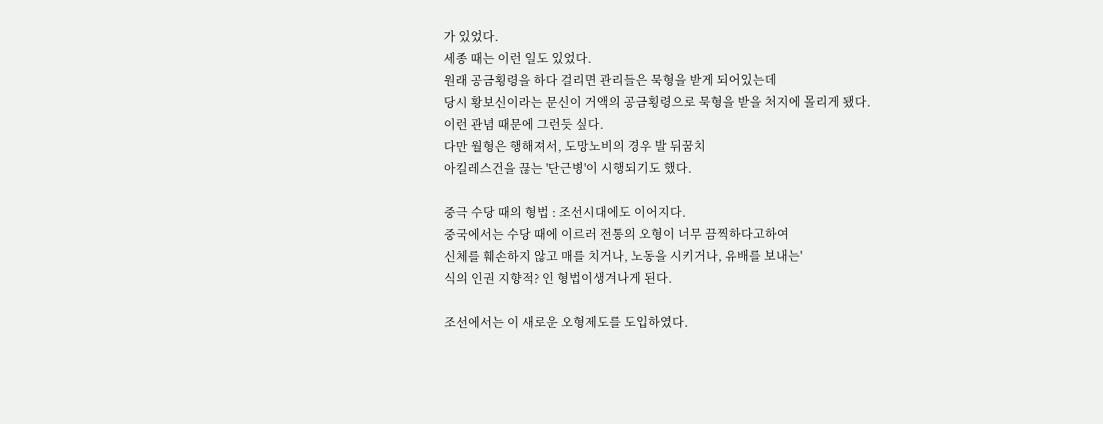가 있었다.
세종 때는 이런 일도 있었다.
원래 공금횡령을 하다 걸리면 관리들은 묵형을 받게 되어있는데
당시 황보신이라는 문신이 거액의 공금횡령으로 묵형을 받을 처지에 몰리게 됐다.
이런 관념 때문에 그런듯 싶다.
다만 월형은 행해져서, 도망노비의 경우 발 뒤꿈치
아킬레스건을 끊는 '단근병'이 시행되기도 했다.

중극 수당 때의 형법 : 조선시대에도 이어지다.
중국에서는 수당 때에 이르러 전통의 오형이 너무 끔찍하다고하여
신체를 훼손하지 않고 매를 치거나, 노동을 시키거나, 유배를 보내는'
식의 인권 지향적? 인 형법이생겨나게 된다.

조선에서는 이 새로운 오형제도를 도입하였다.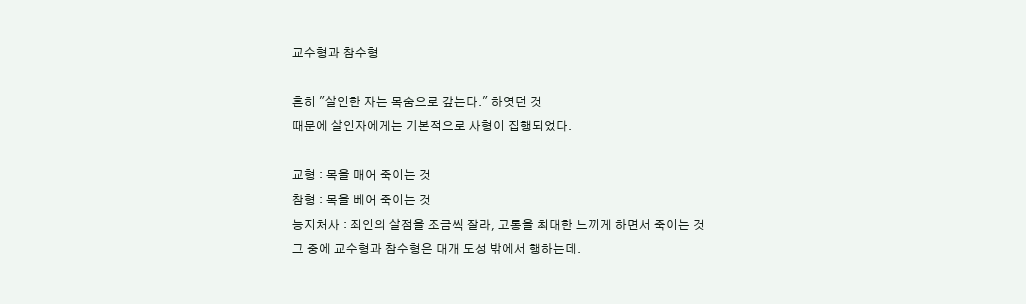교수형과 참수형

흔히 "살인한 자는 목숨으로 갚는다." 하엿던 것
때문에 살인자에게는 기본적으로 사형이 집행되었다.

교형 : 목을 매어 죽이는 것
참형 : 목을 베어 죽이는 것
능지처사 : 죄인의 살점을 조금씩 잘라, 고통을 최대한 느끼게 하면서 죽이는 것
그 중에 교수형과 참수형은 대개 도성 밖에서 행하는데.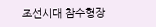조선시대 참수형장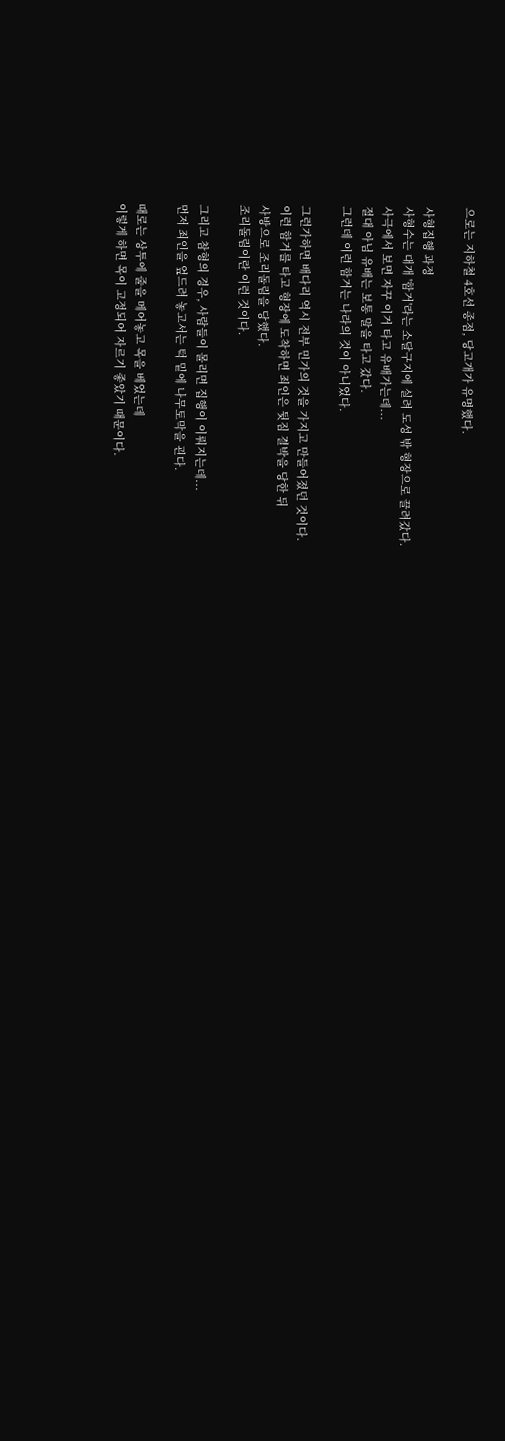으로는 지하철 4호선 종점, 당고개가 유명했다.

사형집행 과정
사형수는 대개 '함거'라는 소달구지에 실려 도성 밖 형장으로 끌려갔다.
사극에서 보면 자꾸 이거 타고 유배가는데...
절대 아님 유배는 보통 말을 타고 갔다.
그런데 이런 함거는 나라의 것이 아니었다.

그런가하면 배다리 역시 전부 민가의 것을 가지고 만들어졌던 것이다.
이런 함거를 타고 형장에 도착하면 죄인은 뒷짐 결박을 당한 뒤
사방으로 조리돌림을 당했다.
조리돌림이란 이런 것이다.

그리고 참형의 경우, 사람들이 몰리면 집행이 이뤄지는데...
먼저 죄인을 엎드려 놓고서는 턱 밑에 나무토막을 괸다.

때로는 상투에 줄을 메어놓고 목을 베었는데
이렇게 하면 목이 고정되어 자르기 좋았기 때문이다.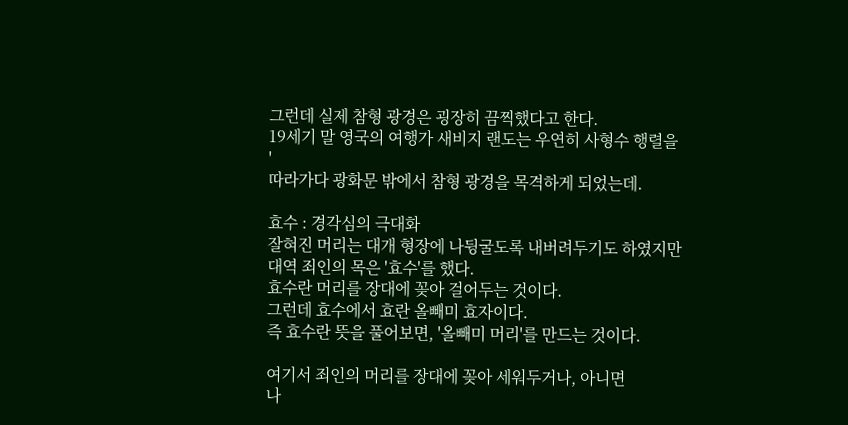그런데 실제 참형 광경은 굉장히 끔찍했다고 한다.
19세기 말 영국의 여행가 새비지 랜도는 우연히 사형수 행렬을
'
따라가다 광화문 밖에서 참형 광경을 목격하게 되었는데.

효수 : 경각심의 극대화
잘혀진 머리는 대개 형장에 나뒹굴도록 내버려두기도 하였지만
대역 죄인의 목은 '효수'를 했다.
효수란 머리를 장대에 꽂아 걸어두는 것이다.
그런데 효수에서 효란 올빼미 효자이다.
즉 효수란 뜻을 풀어보면, '올빼미 머리'를 만드는 것이다.

여기서 죄인의 머리를 장대에 꽂아 세워두거나, 아니면
나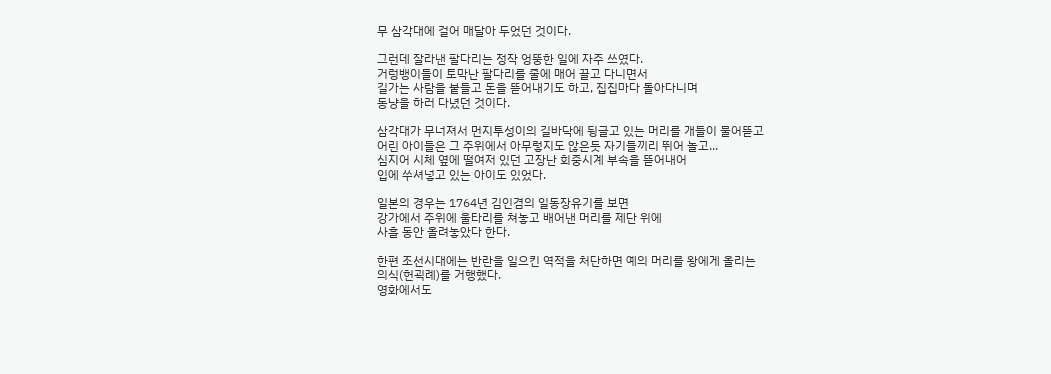무 삼각대에 걸어 매달아 두었던 것이다.

그런데 잘라낸 팔다리는 정작 엉뚱한 일에 자주 쓰였다.
거렁뱅이들이 토막난 팔다리를 줄에 매어 끌고 다니면서
길가는 사람을 붙들고 돈을 뜯어내기도 하고, 집집마다 돌아다니며
동냥을 하러 다녔던 것이다.

삼각대가 무너져서 먼지투성이의 길바닥에 뒹글고 있는 머리를 개들이 물어뜯고
어린 아이들은 그 주위에서 아무렇지도 않은듯 자기들끼리 뛰어 놀고...
심지어 시체 옆에 떨여저 있던 고장난 회중시계 부속을 뜯어내어
입에 쑤셔넣고 있는 아이도 있었다.

일본의 경우는 1764년 김인겸의 일동장유기를 보면
강가에서 주위에 울타리를 쳐놓고 배어낸 머리를 제단 위에
사흘 동안 올려놓았다 한다.

한편 조선시대에는 반란을 일으킨 역적을 처단하면 예의 머리를 왕에게 올리는
의식(헌괵례)를 거행했다.
영화에서도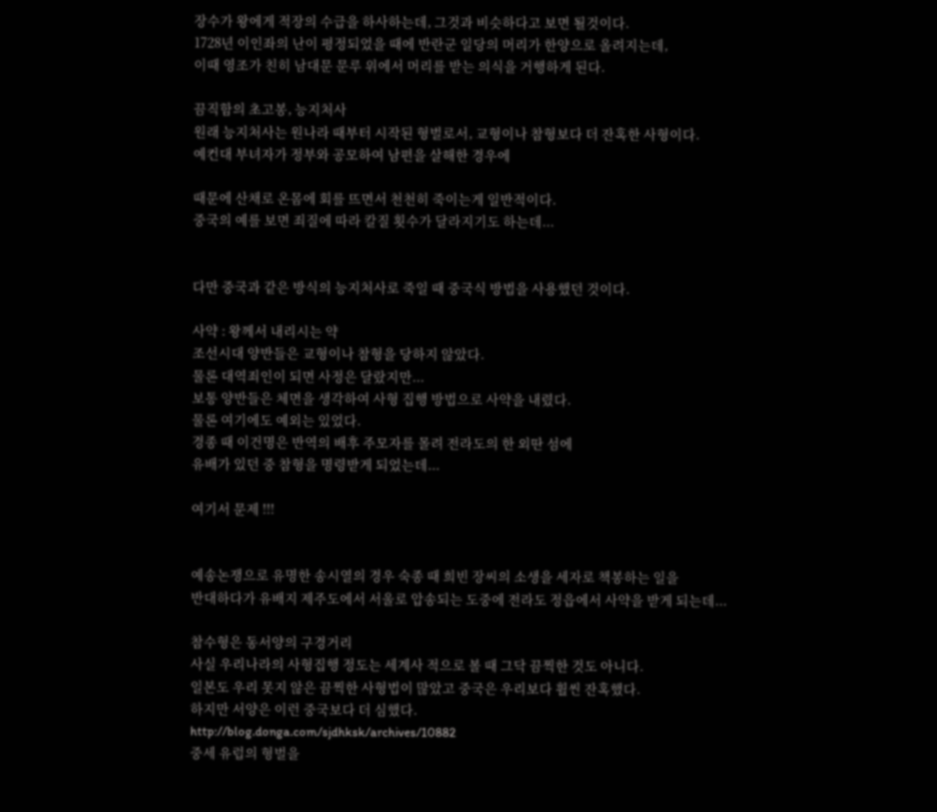장수가 왕에게 적장의 수급을 하사하는데, 그것과 비슷하다고 보면 될것이다.
1728년 이인좌의 난이 평정되었을 때에 반란군 일당의 머리가 한양으로 올려지는데,
이때 영조가 친히 남대문 문루 위에서 머리를 받는 의식을 거행하게 된다.

끔직함의 초고봉, 능지처사
원래 능지처사는 원나라 때부터 시작된 형벌로서, 교형이나 참형보다 더 잔혹한 사형이다.
예컨대 부녀자가 정부와 공모하여 남편을 살해한 경우에

때문에 산채로 온몸에 회를 뜨면서 천천히 죽이는게 일반적이다.
중국의 예를 보면 죄질에 따라 칼질 횟수가 달라지기도 하는데...


다만 중국과 같은 방식의 능지처사로 죽일 때 중국식 방법을 사용했던 것이다.

사약 : 왕께서 내리시는 약
조선시대 양반들은 교형이나 참형을 당하지 않았다.
물론 대역죄인이 되면 사정은 달랐지만...
보통 양반들은 체면을 생각하여 사형 집행 방법으로 사약을 내렸다.
물론 여기에도 예외는 있었다.
경종 때 이건명은 반역의 배후 주모자를 몰려 전라도의 한 외딴 섬에
유배가 있던 중 참형을 명령받게 되었는데...

여기서 문제 !!!


예송논쟁으로 유명한 송시열의 경우 숙종 때 희빈 장씨의 소생을 세자로 책봉하는 일을
반대하다가 유배지 제주도에서 서울로 압송되는 도중에 전라도 정읍에서 사약을 받게 되는데...

참수형은 동서양의 구경거리
사실 우리나라의 사형집행 정도는 세계사 적으로 볼 때 그닥 끔찍한 것도 아니다.
일본도 우리 못지 않은 끔찍한 사형법이 많았고 중국은 우리보다 휠씬 잔혹했다.
하지만 서양은 이런 중국보다 더 심했다.
http://blog.donga.com/sjdhksk/archives/10882
중세 유럽의 형벌을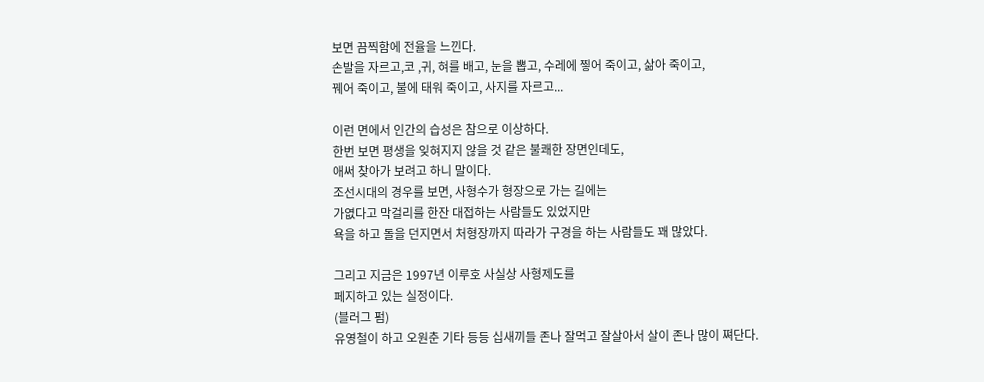보면 끔찍함에 전율을 느낀다.
손발을 자르고,코 ,귀, 혀를 배고, 눈을 뽑고, 수레에 찧어 죽이고, 삶아 죽이고,
꿰어 죽이고, 불에 태워 죽이고, 사지를 자르고...

이런 면에서 인간의 습성은 참으로 이상하다.
한번 보면 평생을 잊혀지지 않을 것 같은 불쾌한 장면인데도,
애써 찾아가 보려고 하니 말이다.
조선시대의 경우를 보면, 사형수가 형장으로 가는 길에는
가엾다고 막걸리를 한잔 대접하는 사람들도 있었지만
욕을 하고 돌을 던지면서 처형장까지 따라가 구경을 하는 사람들도 꽤 많았다.

그리고 지금은 1997년 이루호 사실상 사형제도를
페지하고 있는 실정이다.
(블러그 펌)
유영철이 하고 오원춘 기타 등등 십새끼들 존나 잘먹고 잘살아서 살이 존나 많이 쪄단다.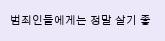범죄인들에게는 정말 살기 좋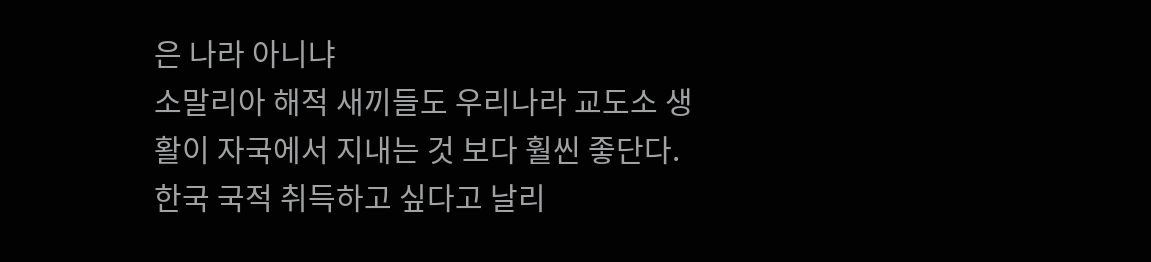은 나라 아니냐
소말리아 해적 새끼들도 우리나라 교도소 생활이 자국에서 지내는 것 보다 훨씬 좋단다.
한국 국적 취득하고 싶다고 날리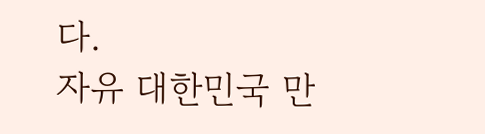다.
자유 대한민국 만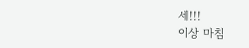세!!!
이상 마침